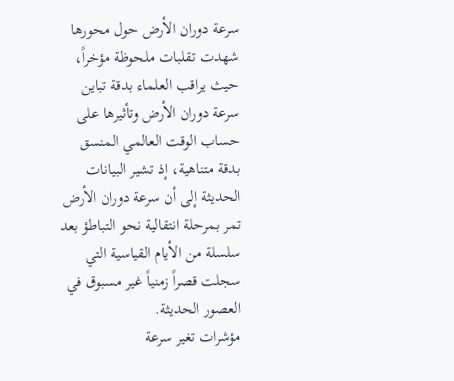سرعة دوران الأرض حول محورها شهدت تقلبات ملحوظة مؤخراً، حيث يراقب العلماء بدقة تباين سرعة دوران الأرض وتأثيرها على حساب الوقت العالمي المنسق بدقة متناهية، إذ تشير البيانات الحديثة إلى أن سرعة دوران الأرض تمر بمرحلة انتقالية نحو التباطؤ بعد سلسلة من الأيام القياسية التي سجلت قصراً زمنياً غير مسبوق في العصور الحديثة.
مؤشرات تغير سرعة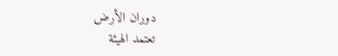دوران الأرض
تعتمد الهيئة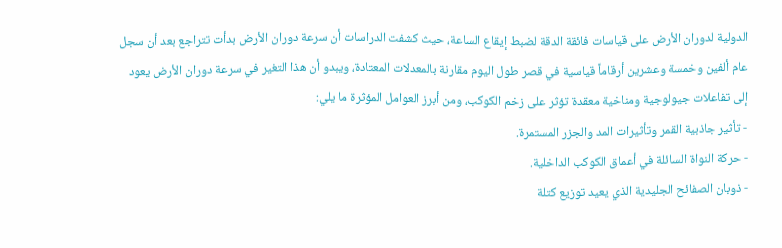الدولية لدوران الأرض على قياسات فائقة الدقة لضبط إيقاع الساعة، حيث كشفت الدراسات أن سرعة دوران الأرض بدأت تتراجع بعد أن سجل عام ألفين وخمسة وعشرين أرقاماً قياسية في قصر طول اليوم مقارنة بالمعدلات المعتادة، ويبدو أن هذا التغير في سرعة دوران الأرض يعود إلى تفاعلات جيولوجية ومناخية معقدة تؤثر على زخم الكوكب، ومن أبرز العوامل المؤثرة ما يلي:
- تأثير جاذبية القمر وتأثيرات المد والجزر المستمرة.
- حركة النواة السائلة في أعماق الكوكب الداخلية.
- ذوبان الصفائح الجليدية الذي يعيد توزيع كتلة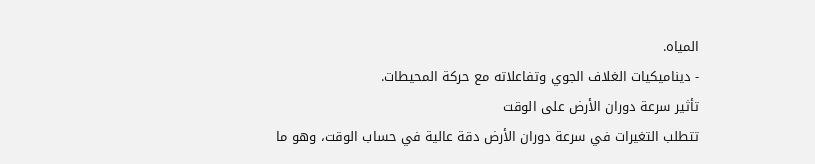المياه.
- ديناميكيات الغلاف الجوي وتفاعلاته مع حركة المحيطات.
تأثير سرعة دوران الأرض على الوقت
تتطلب التغيرات في سرعة دوران الأرض دقة عالية في حساب الوقت، وهو ما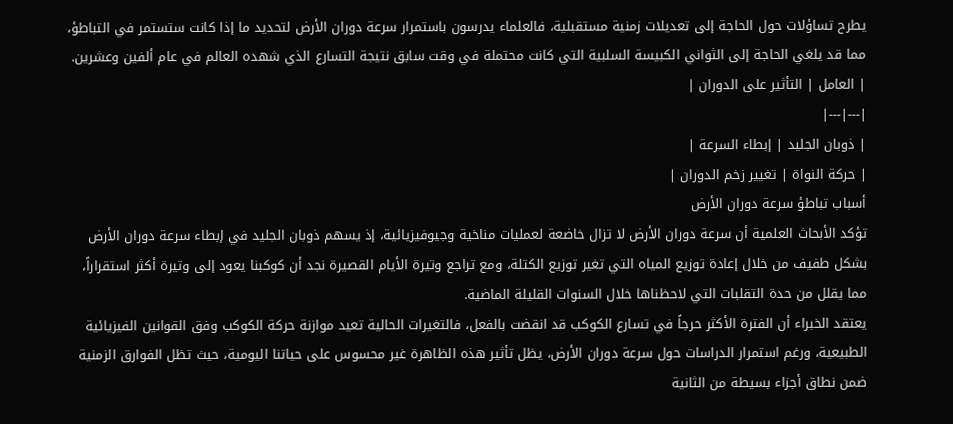يطرح تساؤلات حول الحاجة إلى تعديلات زمنية مستقبلية، فالعلماء يدرسون باستمرار سرعة دوران الأرض لتحديد ما إذا كانت ستستمر في التباطؤ، مما قد يلغي الحاجة إلى الثواني الكبيسة السلبية التي كانت محتملة في وقت سابق نتيجة التسارع الذي شهده العالم في عام ألفين وعشرين.
| العامل | التأثير على الدوران |
|---|---|
| ذوبان الجليد | إبطاء السرعة |
| حركة النواة | تغيير زخم الدوران |
أسباب تباطؤ سرعة دوران الأرض
تؤكد الأبحاث العلمية أن سرعة دوران الأرض لا تزال خاضعة لعمليات مناخية وجيوفيزيائية، إذ يسهم ذوبان الجليد في إبطاء سرعة دوران الأرض بشكل طفيف من خلال إعادة توزيع المياه التي تغير توزيع الكتلة، ومع تراجع وتيرة الأيام القصيرة نجد أن كوكبنا يعود إلى وتيرة أكثر استقراراً، مما يقلل من حدة التقلبات التي لاحظناها خلال السنوات القليلة الماضية.
يعتقد الخبراء أن الفترة الأكثر حرجاً في تسارع الكوكب قد انقضت بالفعل، فالتغيرات الحالية تعيد موازنة حركة الكوكب وفق القوانين الفيزيائية الطبيعية، ورغم استمرار الدراسات حول سرعة دوران الأرض، يظل تأثير هذه الظاهرة غير محسوس على حياتنا اليومية، حيث تظل الفوارق الزمنية ضمن نطاق أجزاء بسيطة من الثانية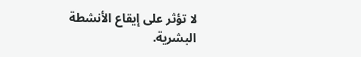لا تؤثر على إيقاع الأنشطة البشرية.